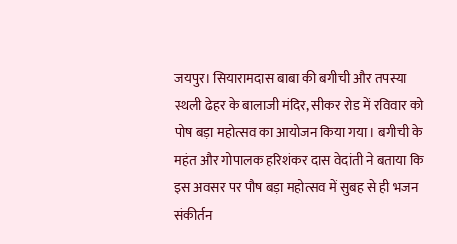जयपुर। सियारामदास बाबा की बगीची और तपस्या स्थली ढेहर के बालाजी मंदिर, सीकर रोड में रविवार को पोष बड़ा महोत्सव का आयोजन किया गया। बगीची के महंत और गोपालक हरिशंकर दास वेदांती ने बताया कि इस अवसर पर पौष बड़ा महोत्सव में सुबह से ही भजन संकीर्तन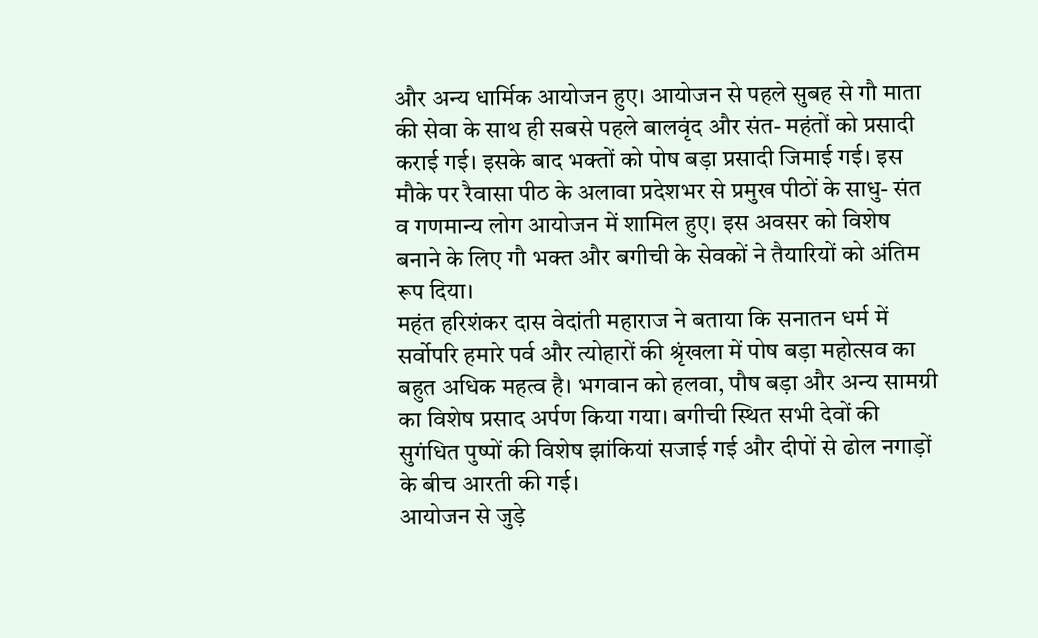और अन्य धार्मिक आयोजन हुए। आयोजन से पहले सुबह से गौ माता की सेवा के साथ ही सबसे पहले बालवृंद और संत- महंतों को प्रसादी कराई गई। इसके बाद भक्तों को पोष बड़ा प्रसादी जिमाई गई। इस मौके पर रैवासा पीठ के अलावा प्रदेशभर से प्रमुख पीठों के साधु- संत व गणमान्य लोग आयोजन में शामिल हुए। इस अवसर को विशेष बनाने के लिए गौ भक्त और बगीची के सेवकों ने तैयारियों को अंतिम रूप दिया।
महंत हरिशंकर दास वेदांती महाराज ने बताया कि सनातन धर्म में सर्वोपरि हमारे पर्व और त्योहारों की श्रृंखला में पोष बड़ा महोत्सव का बहुत अधिक महत्व है। भगवान को हलवा, पौष बड़ा और अन्य सामग्री का विशेष प्रसाद अर्पण किया गया। बगीची स्थित सभी देवों की सुगंधित पुष्पों की विशेष झांकियां सजाई गई और दीपों से ढोल नगाड़ों के बीच आरती की गई।
आयोजन से जुड़े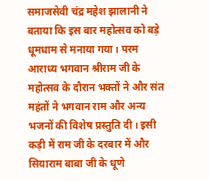समाजसेवी चंद्र महेश झालानी ने बताया कि इस बार महोत्सव को बड़े धूमधाम से मनाया गया। परम आराध्य भगवान श्रीराम जी के महोत्सव के दौरान भक्तों ने और संत महंतों ने भगवान राम और अन्य भजनों की विशेष प्रस्तुति दी। इसी कड़ी में राम जी के दरबार में और सियाराम बाबा जी के धूणे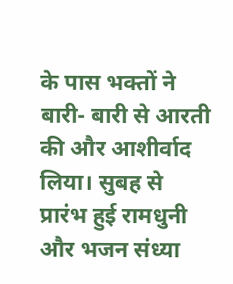के पास भक्तों ने बारी- बारी से आरती की और आशीर्वाद लिया। सुबह से प्रारंभ हुई रामधुनी और भजन संध्या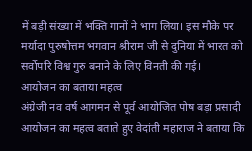में बड़ी संख्या में भक्ति गानों ने भाग लिया। इस मौके पर मर्यादा पुरुषोत्तम भगवान श्रीराम जी से दुनिया में भारत को सर्वोपरि विश्व गुरु बनाने के लिए विनती की गई।
आयोजन का बताया महत्व
अंग्रेजी नव वर्ष आगमन से पूर्व आयोजित पोष बड़ा प्रसादी आयोजन का महत्व बताते हुए वेदांती महाराज ने बताया कि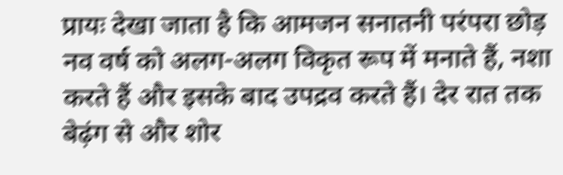प्रायः देखा जाता है कि आमजन सनातनी परंपरा छोड़ नव वर्ष को अलग-अलग विकृत रूप में मनाते हैं, नशा करते हैं और इसके बाद उपद्रव करते हैं। देर रात तक बेढ़ंग से और शोर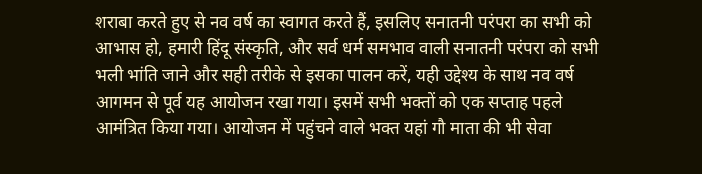शराबा करते हुए से नव वर्ष का स्वागत करते हैं, इसलिए सनातनी परंपरा का सभी को आभास हो, हमारी हिंदू संस्कृति, और सर्व धर्म समभाव वाली सनातनी परंपरा को सभी भली भांति जाने और सही तरीके से इसका पालन करें, यही उद्देश्य के साथ नव वर्ष आगमन से पूर्व यह आयोजन रखा गया। इसमें सभी भक्तों को एक सप्ताह पहले आमंत्रित किया गया। आयोजन में पहुंचने वाले भक्त यहां गौ माता की भी सेवा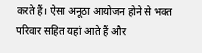करते हैं। ऐसा अनूठा आयोजन होने से भक्त परिवार सहित यहां आते हैं और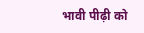भावी पीढ़ी को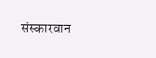संस्कारवान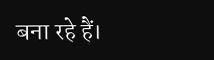बना रहे हैं।